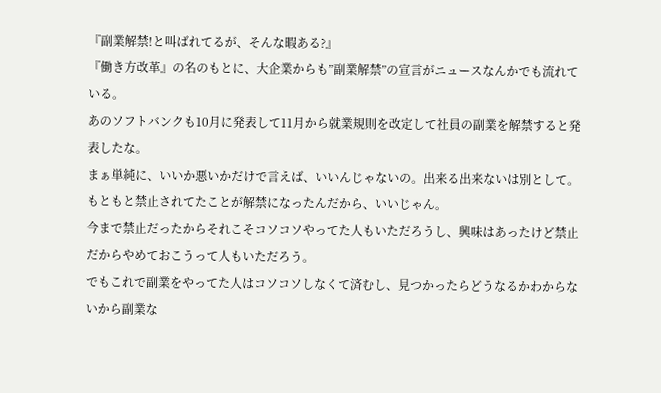『副業解禁!と叫ばれてるが、そんな暇ある?』
『働き方改革』の名のもとに、大企業からも”副業解禁”の宣言がニュースなんかでも流れている。
あのソフトバンクも10月に発表して11月から就業規則を改定して社員の副業を解禁すると発表したな。
まぁ単純に、いいか悪いかだけで言えば、いいんじゃないの。出来る出来ないは別として。
もともと禁止されてたことが解禁になったんだから、いいじゃん。
今まで禁止だったからそれこそコソコソやってた人もいただろうし、興味はあったけど禁止だからやめておこうって人もいただろう。
でもこれで副業をやってた人はコソコソしなくて済むし、見つかったらどうなるかわからないから副業な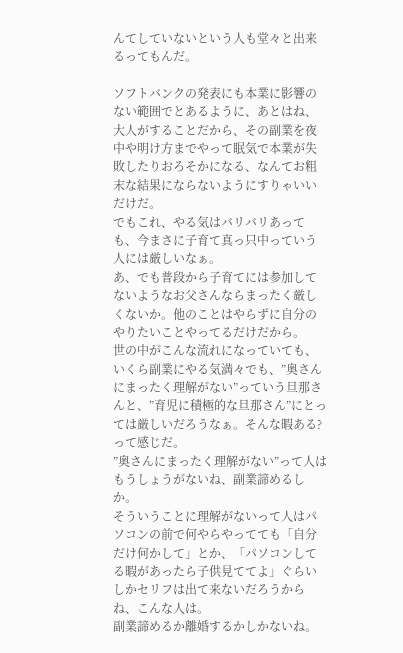んてしていないという人も堂々と出来るってもんだ。

ソフトバンクの発表にも本業に影響のない範囲でとあるように、あとはね、大人がすることだから、その副業を夜中や明け方までやって眠気で本業が失敗したりおろそかになる、なんてお粗末な結果にならないようにすりゃいいだけだ。
でもこれ、やる気はバリバリあっても、今まさに子育て真っ只中っていう人には厳しいなぁ。
あ、でも普段から子育てには参加してないようなお父さんならまったく厳しくないか。他のことはやらずに自分のやりたいことやってるだけだから。
世の中がこんな流れになっていても、いくら副業にやる気満々でも、”奥さんにまったく理解がない”っていう旦那さんと、”育児に積極的な旦那さん”にとっては厳しいだろうなぁ。そんな暇ある?って感じだ。
”奥さんにまったく理解がない”って人はもうしょうがないね、副業諦めるしか。
そういうことに理解がないって人はパソコンの前で何やらやってても「自分だけ何かして」とか、「パソコンしてる暇があったら子供見ててよ」ぐらいしかセリフは出て来ないだろうからね、こんな人は。
副業諦めるか離婚するかしかないね。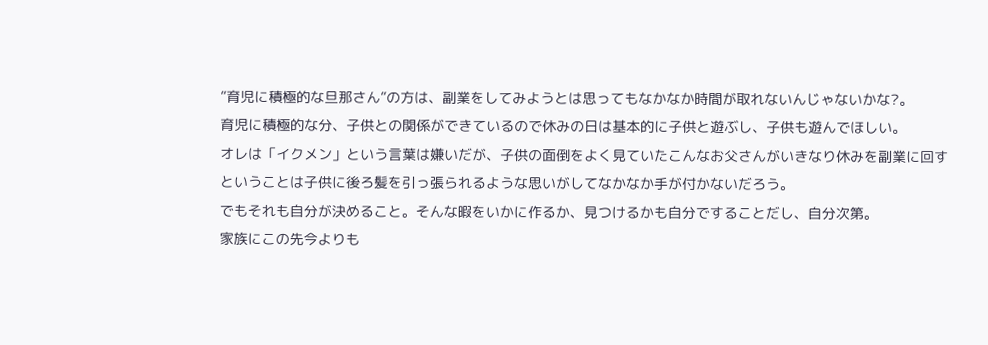”育児に積極的な旦那さん”の方は、副業をしてみようとは思ってもなかなか時間が取れないんじゃないかな?。
育児に積極的な分、子供との関係ができているので休みの日は基本的に子供と遊ぶし、子供も遊んでほしい。
オレは「イクメン」という言葉は嫌いだが、子供の面倒をよく見ていたこんなお父さんがいきなり休みを副業に回すということは子供に後ろ髪を引っ張られるような思いがしてなかなか手が付かないだろう。
でもそれも自分が決めること。そんな暇をいかに作るか、見つけるかも自分ですることだし、自分次第。
家族にこの先今よりも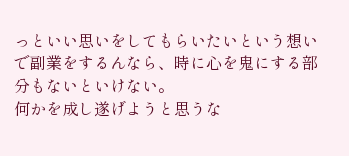っといい思いをしてもらいたいという想いで副業をするんなら、時に心を鬼にする部分もないといけない。
何かを成し遂げようと思うな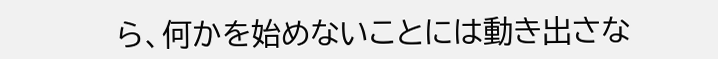ら、何かを始めないことには動き出さな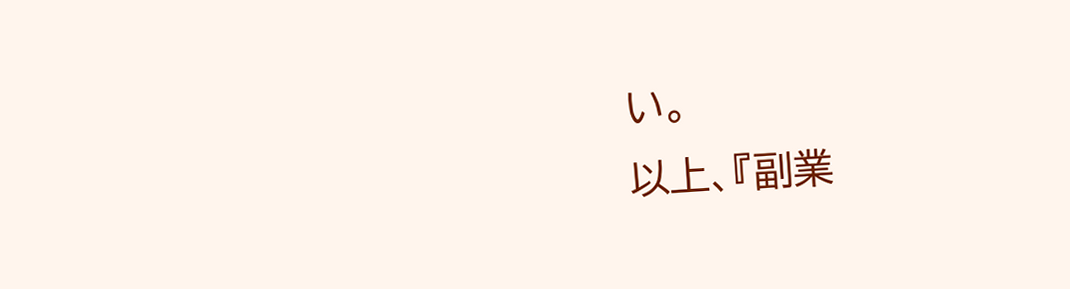い。
以上、『副業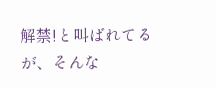解禁!と叫ばれてるが、そんな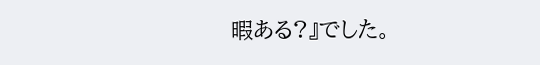暇ある?』でした。